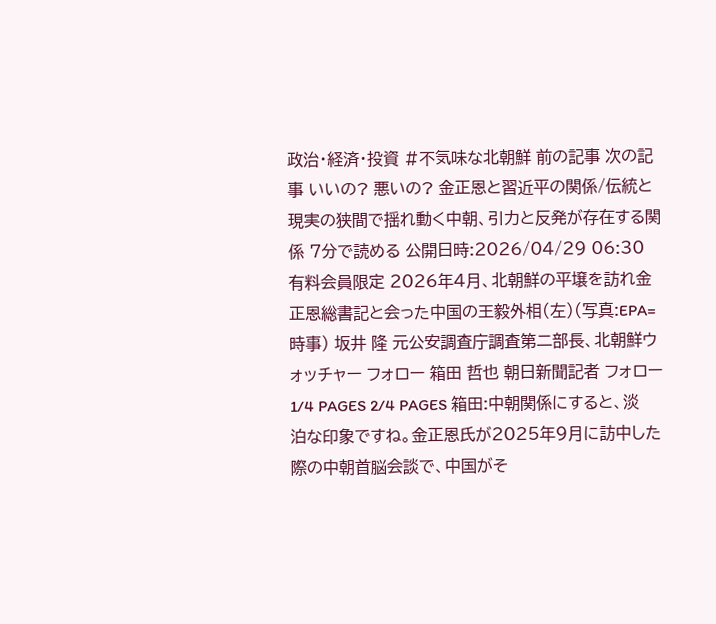政治・経済・投資 #不気味な北朝鮮 前の記事 次の記事 いいの? 悪いの? 金正恩と習近平の関係/伝統と現実の狭間で揺れ動く中朝、引力と反発が存在する関係 7分で読める 公開日時:2026/04/29 06:30 有料会員限定 2026年4月、北朝鮮の平壌を訪れ金正恩総書記と会った中国の王毅外相(左)(写真:EPA=時事) 坂井 隆 元公安調査庁調査第二部長、北朝鮮ウォッチャー フォロー 箱田 哲也 朝日新聞記者 フォロー 1/4 PAGES 2/4 PAGES 箱田:中朝関係にすると、淡泊な印象ですね。金正恩氏が2025年9月に訪中した際の中朝首脳会談で、中国がそ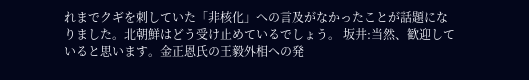れまでクギを刺していた「非核化」への言及がなかったことが話題になりました。北朝鮮はどう受け止めているでしょう。 坂井:当然、歓迎していると思います。金正恩氏の王毅外相への発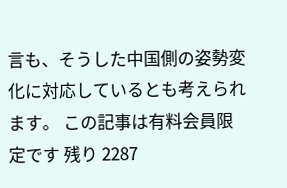言も、そうした中国側の姿勢変化に対応しているとも考えられます。 この記事は有料会員限定です 残り 2287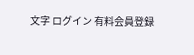文字 ログイン 有料会員登録